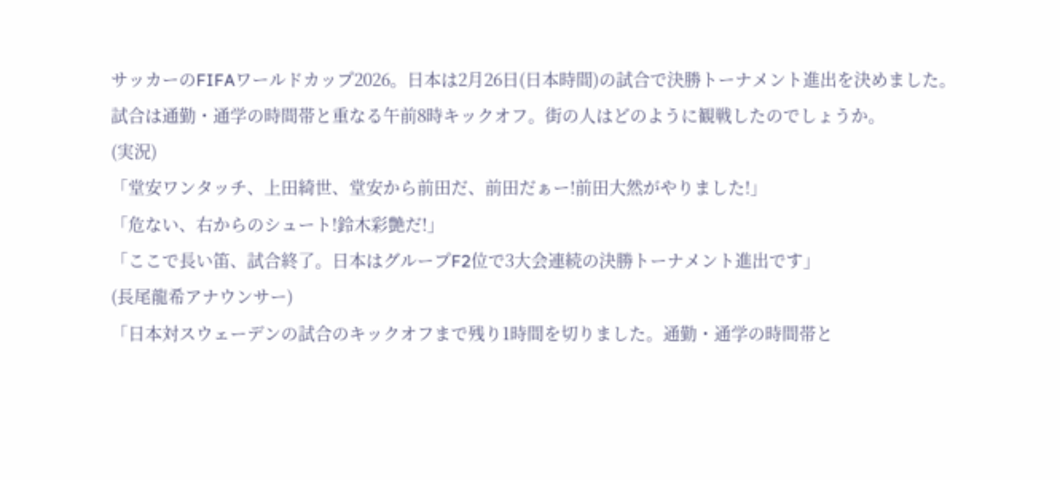サッカーのFIFAワールドカップ2026。日本は2月26日(日本時間)の試合で決勝トーナメント進出を決めました。
試合は通勤・通学の時間帯と重なる午前8時キックオフ。街の人はどのように観戦したのでしょうか。
(実況)
「堂安ワンタッチ、上田綺世、堂安から前田だ、前田だぁー!前田大然がやりました!」
「危ない、右からのシュート!鈴木彩艶だ!」
「ここで長い笛、試合終了。日本はグループF2位で3大会連続の決勝トーナメント進出です」
(長尾龍希アナウンサー)
「日本対スウェーデンの試合のキックオフまで残り1時間を切りました。通勤・通学の時間帯と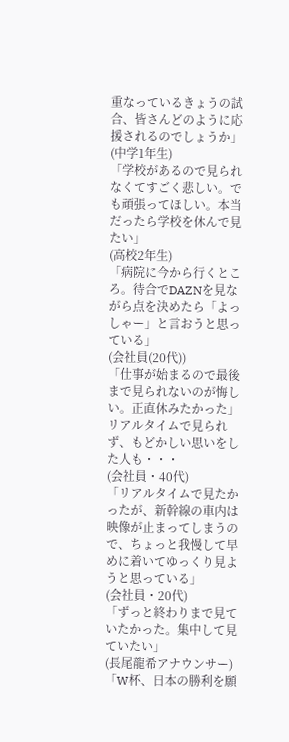重なっているきょうの試合、皆さんどのように応援されるのでしょうか」
(中学1年生)
「学校があるので見られなくてすごく悲しい。でも頑張ってほしい。本当だったら学校を休んで見たい」
(高校2年生)
「病院に今から行くところ。待合でDAZNを見ながら点を決めたら「よっしゃー」と言おうと思っている」
(会社員(20代))
「仕事が始まるので最後まで見られないのが悔しい。正直休みたかった」
リアルタイムで見られず、もどかしい思いをした人も・・・
(会社員・40代)
「リアルタイムで見たかったが、新幹線の車内は映像が止まってしまうので、ちょっと我慢して早めに着いてゆっくり見ようと思っている」
(会社員・20代)
「ずっと終わりまで見ていたかった。集中して見ていたい」
(長尾龍希アナウンサー)
「W杯、日本の勝利を願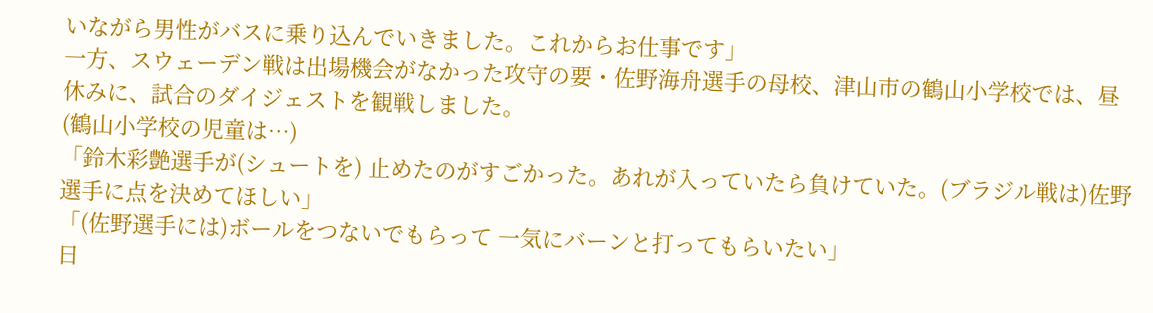いながら男性がバスに乗り込んでいきました。これからお仕事です」
一方、スウェーデン戦は出場機会がなかった攻守の要・佐野海舟選手の母校、津山市の鶴山小学校では、昼休みに、試合のダイジェストを観戦しました。
(鶴山小学校の児童は…)
「鈴木彩艶選手が(シュートを) 止めたのがすごかった。あれが入っていたら負けていた。(ブラジル戦は)佐野選手に点を決めてほしい」
「(佐野選手には)ボールをつないでもらって 一気にバーンと打ってもらいたい」
日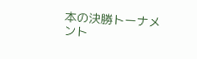本の決勝トーナメント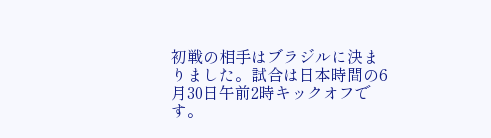初戦の相手はブラジルに決まりました。試合は日本時間の6月30日午前2時キックオフです。